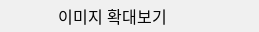이미지 확대보기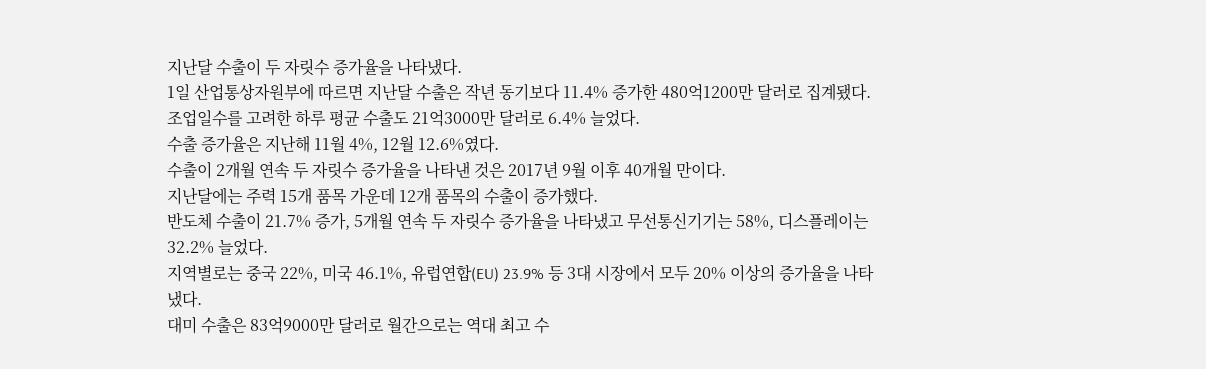지난달 수출이 두 자릿수 증가율을 나타냈다.
1일 산업통상자원부에 따르면 지난달 수출은 작년 동기보다 11.4% 증가한 480억1200만 달러로 집계됐다.
조업일수를 고려한 하루 평균 수출도 21억3000만 달러로 6.4% 늘었다.
수출 증가율은 지난해 11월 4%, 12월 12.6%였다.
수출이 2개월 연속 두 자릿수 증가율을 나타낸 것은 2017년 9월 이후 40개월 만이다.
지난달에는 주력 15개 품목 가운데 12개 품목의 수출이 증가했다.
반도체 수출이 21.7% 증가, 5개월 연속 두 자릿수 증가율을 나타냈고 무선통신기기는 58%, 디스플레이는 32.2% 늘었다.
지역별로는 중국 22%, 미국 46.1%, 유럽연합(EU) 23.9% 등 3대 시장에서 모두 20% 이상의 증가율을 나타냈다.
대미 수출은 83억9000만 달러로 월간으로는 역대 최고 수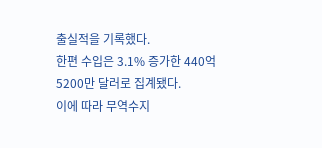출실적을 기록했다.
한편 수입은 3.1% 증가한 440억5200만 달러로 집계됐다.
이에 따라 무역수지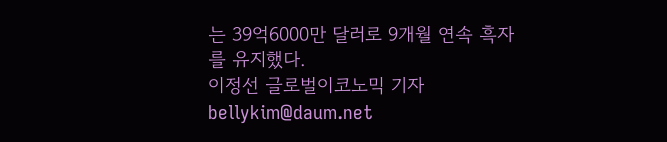는 39억6000만 달러로 9개월 연속 흑자를 유지했다.
이정선 글로벌이코노믹 기자 bellykim@daum.net